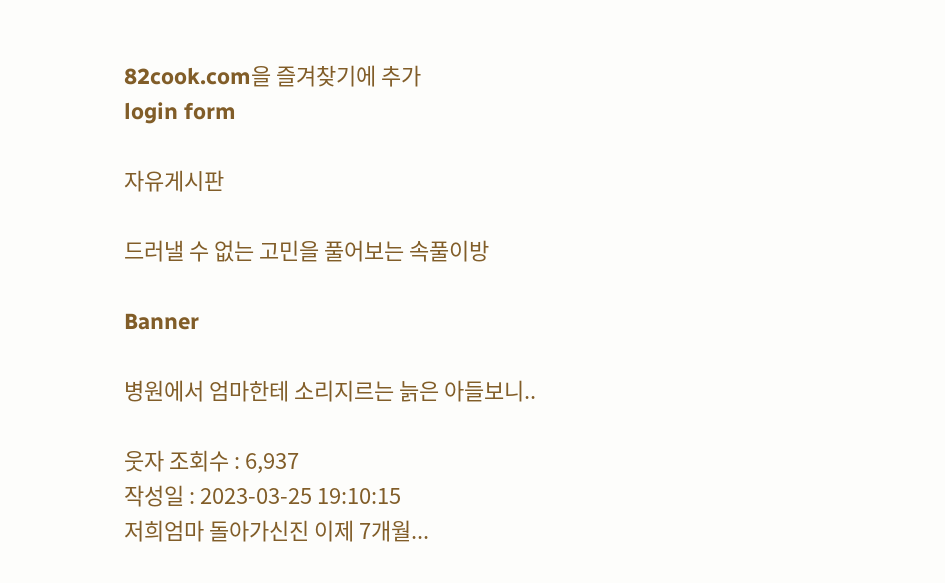82cook.com을 즐겨찾기에 추가
login form

자유게시판

드러낼 수 없는 고민을 풀어보는 속풀이방

Banner

병원에서 엄마한테 소리지르는 늙은 아들보니..

웃자 조회수 : 6,937
작성일 : 2023-03-25 19:10:15
저희엄마 돌아가신진 이제 7개월...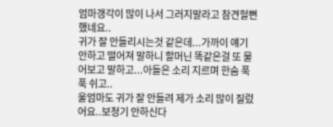엄마갱각이 많이 나서 그러지말라고 참견헐뻔 했네요..
귀가 잘 안들리시는것 같은데...가까이 얘기 안하고 떨어져 말하니 할머닌 똑같은걸 또 물어보고 말하고...아들은 소리 지르며 한숨 푹푹 쉬고..
울엄마도 귀가 잘 안들려 제가 소리 많이 질렀어요..보청기 안하신다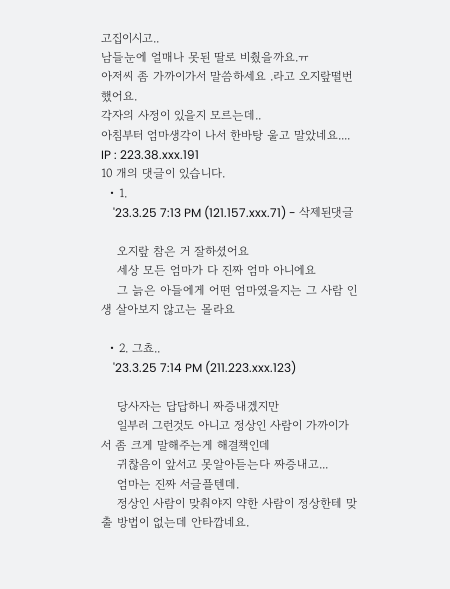고집이시고..
남들눈에 얼매나 못된 딸로 비췄을까요.ㅠ
아저씨 좀 가까이가서 말씀하세요 .라고 오지랖떨번 했어요.
각자의 사정이 있을지 모르는데..
아침부터 엄마생각이 나서 한바탕 울고 말았네요....
IP : 223.38.xxx.191
10 개의 댓글이 있습니다.
  • 1.
    '23.3.25 7:13 PM (121.157.xxx.71) - 삭제된댓글

    오지랖 참은 거 잘하셨어요
    세상 모든 엄마가 다 진짜 엄마 아니에요
    그 늙은 아들에게 어떤 엄마였을지는 그 사람 인생 살아보지 않고는 몰라요

  • 2. 그쵸..
    '23.3.25 7:14 PM (211.223.xxx.123)

    당사자는 답답하니 짜증내겠지만
    일부러 그런것도 아니고 정상인 사람이 가까이가서 좀 크게 말해주는게 해결책인데
    귀찮음이 앞서고 못알아듣는다 짜증내고...
    엄마는 진짜 서글플텐데.
    정상인 사람이 맞춰야지 약한 사람이 정상한테 맞출 방법이 없는데 안타깝네요.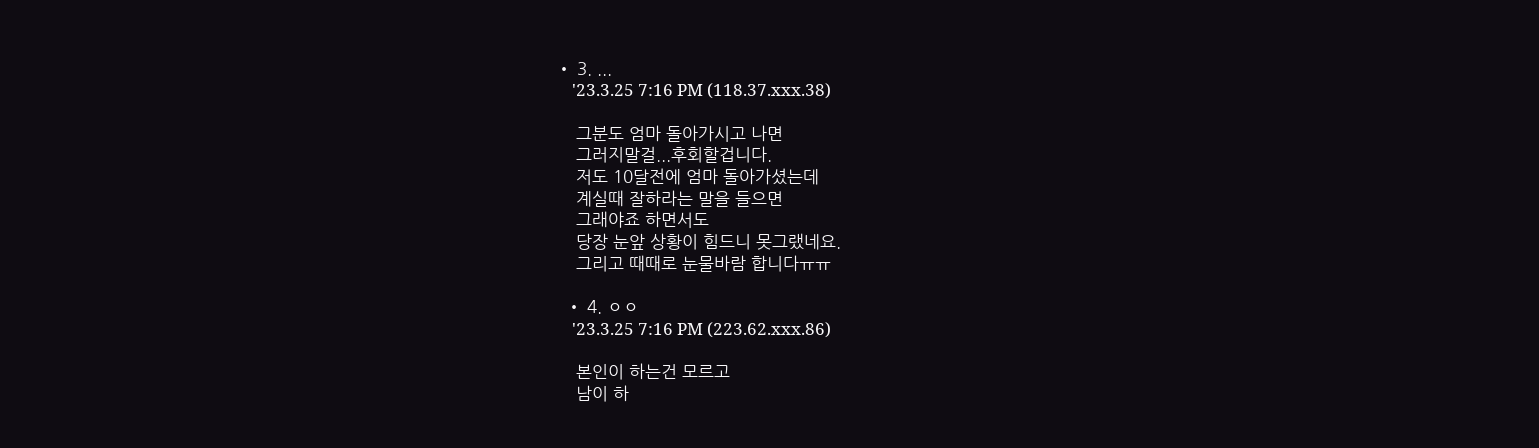• 3. ...
    '23.3.25 7:16 PM (118.37.xxx.38)

    그분도 엄마 돌아가시고 나면
    그러지말걸...후회할겁니다.
    저도 10달전에 엄마 돌아가셨는데
    계실때 잘하라는 말을 들으면
    그래야죠 하면서도
    당장 눈앞 상황이 힘드니 못그랬네요.
    그리고 때때로 눈물바람 합니다ㅠㅠ

  • 4. ㅇㅇ
    '23.3.25 7:16 PM (223.62.xxx.86)

    본인이 하는건 모르고
    남이 하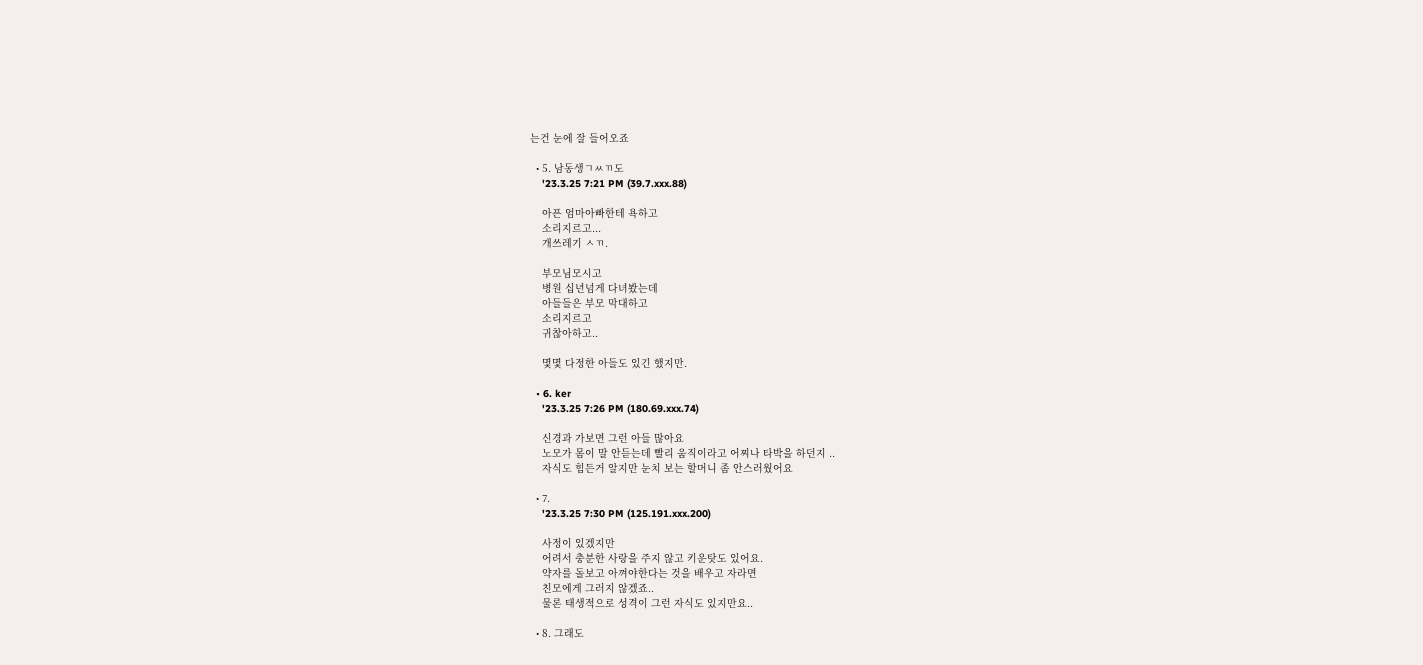는건 눈에 잘 들어오죠

  • 5. 남동생ㄱㅆㄲ도
    '23.3.25 7:21 PM (39.7.xxx.88)

    아픈 엄마아빠한테 욕하고
    소리지르고...
    개쓰레기 ㅅㄲ.

    부모님모시고
    병원 십년넘게 다녀봤는데
    아들들은 부모 막대하고
    소리지르고
    귀찮아하고..

    몇몇 다정한 아들도 있긴 했지만.

  • 6. ker
    '23.3.25 7:26 PM (180.69.xxx.74)

    신경과 가보면 그런 아들 많아요
    노모가 몸이 말 안듣는데 빨리 움직이라고 어찌나 타박을 하던지 ..
    자식도 힘든거 알지만 눈치 보는 할머니 좀 안스러웠어요

  • 7.
    '23.3.25 7:30 PM (125.191.xxx.200)

    사정이 있겠지만
    어려서 충분한 사랑을 주지 않고 키운탓도 있어요.
    약자를 돌보고 아껴야한다는 것을 배우고 자라면
    친모에게 그러지 않겠죠..
    물론 태생적으로 성격이 그런 자식도 있지만요..

  • 8. 그래도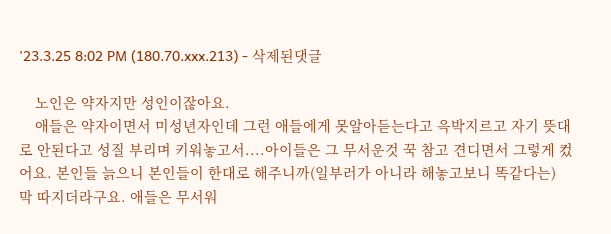'23.3.25 8:02 PM (180.70.xxx.213) - 삭제된댓글

    노인은 약자지만 성인이잖아요.
    애들은 약자이면서 미성년자인데 그런 애들에게 못알아듣는다고 윽박지르고 자기 뜻대로 안된다고 성질 부리며 키워놓고서....아이들은 그 무서운것 꾹 참고 견디면서 그렇게 컸어요. 본인들 늙으니 본인들이 한대로 해주니까(일부러가 아니라 해놓고보니 똑같다는) 막 따지더라구요. 애들은 무서워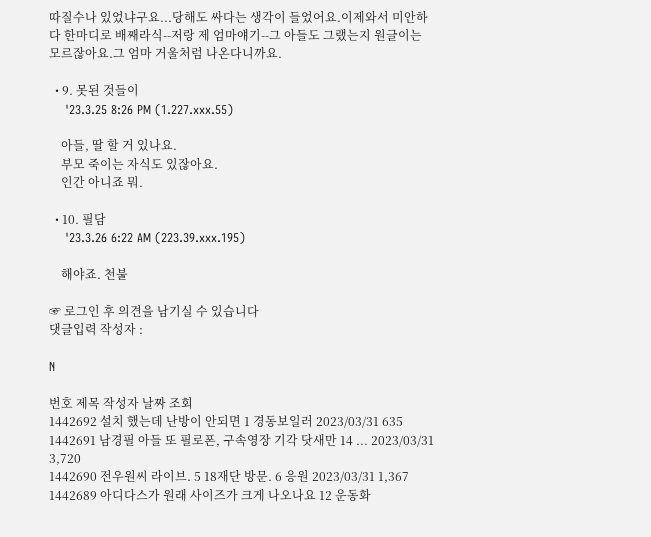따질수나 있었냐구요...당해도 싸다는 생각이 들었어요.이제와서 미안하다 한마디로 배째라식--저랑 제 엄마얘기--그 아들도 그랬는지 원글이는 모르잖아요.그 엄마 거울처럼 나온다니까요.

  • 9. 못된 것들이
    '23.3.25 8:26 PM (1.227.xxx.55)

    아들, 딸 할 거 있나요.
    부모 죽이는 자식도 있잖아요.
    인간 아니죠 뭐.

  • 10. 필담
    '23.3.26 6:22 AM (223.39.xxx.195)

    해야죠. 천불

☞ 로그인 후 의견을 남기실 수 있습니다
댓글입력 작성자 :

N

번호 제목 작성자 날짜 조회
1442692 설치 했는데 난방이 안되면 1 경동보일러 2023/03/31 635
1442691 남경필 아들 또 필로폰, 구속영장 기각 닷새만 14 ... 2023/03/31 3,720
1442690 전우원씨 라이브. 5 18재단 방문. 6 응원 2023/03/31 1,367
1442689 아디다스가 원래 사이즈가 크게 나오나요 12 운동화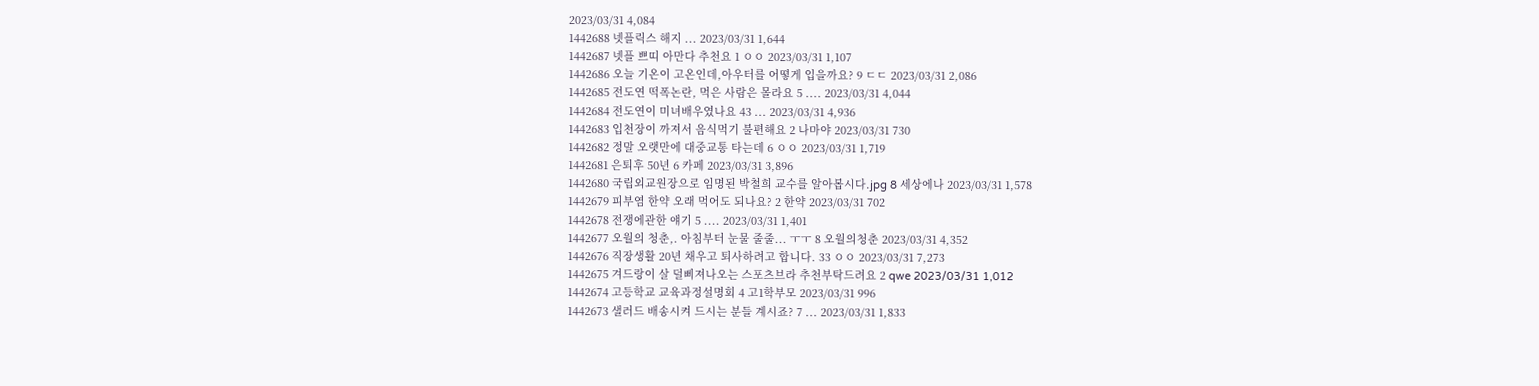2023/03/31 4,084
1442688 넷플릭스 해지 ... 2023/03/31 1,644
1442687 넷플 쁘띠 아만다 추천요 1 ㅇㅇ 2023/03/31 1,107
1442686 오늘 기온이 고온인데,아우터를 어떻게 입을까요? 9 ㄷㄷ 2023/03/31 2,086
1442685 전도연 떡폭논란, 먹은 사람은 몰라요 5 .... 2023/03/31 4,044
1442684 전도연이 미녀배우였나요 43 ... 2023/03/31 4,936
1442683 입천장이 까져서 음식먹기 불편해요 2 나마야 2023/03/31 730
1442682 정말 오랫만에 대중교통 타는데 6 ㅇㅇ 2023/03/31 1,719
1442681 은퇴후 50년 6 카페 2023/03/31 3,896
1442680 국립외교원장으로 임명된 박철희 교수를 알아봅시다.jpg 8 세상에나 2023/03/31 1,578
1442679 피부염 한약 오래 먹어도 되나요? 2 한약 2023/03/31 702
1442678 전쟁에관한 얘기 5 .... 2023/03/31 1,401
1442677 오월의 청춘,. 아침부터 눈물 줄줄... ㅜㅜ 8 오월의청춘 2023/03/31 4,352
1442676 직장생활 20년 채우고 퇴사하려고 합니다. 33 ㅇㅇ 2023/03/31 7,273
1442675 겨드랑이 살 덜삐져나오는 스포츠브라 추천부탁드려요 2 qwe 2023/03/31 1,012
1442674 고등학교 교육과정설명회 4 고1학부모 2023/03/31 996
1442673 샐러드 배송시켜 드시는 분들 계시죠? 7 ... 2023/03/31 1,833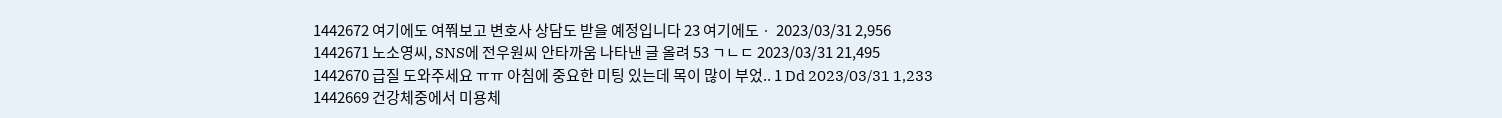1442672 여기에도 여쭤보고 변호사 상담도 받을 예정입니다 23 여기에도ㆍ 2023/03/31 2,956
1442671 노소영씨, SNS에 전우원씨 안타까움 나타낸 글 올려 53 ㄱㄴㄷ 2023/03/31 21,495
1442670 급질 도와주세요 ㅠㅠ 아침에 중요한 미팅 있는데 목이 많이 부었.. 1 Dd 2023/03/31 1,233
1442669 건강체중에서 미용체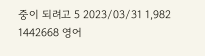중이 되려고 5 2023/03/31 1,982
1442668 영어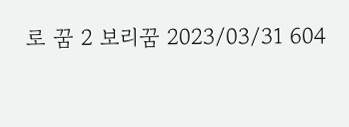로 꿈 2 보리꿈 2023/03/31 604